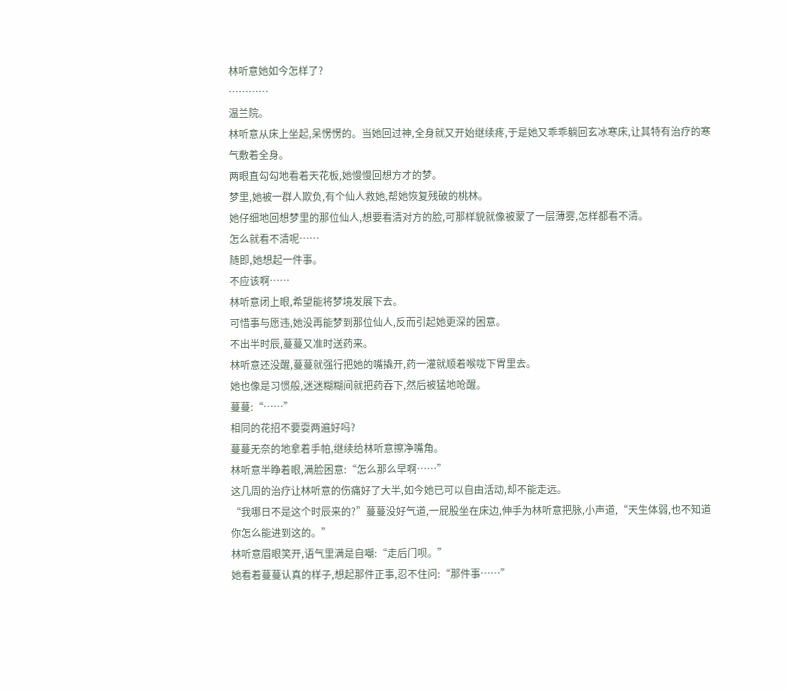林听意她如今怎样了?
…………
温兰院。
林听意从床上坐起,呆愣愣的。当她回过神,全身就又开始继续疼,于是她又乖乖躺回玄冰寒床,让其特有治疗的寒气敷着全身。
两眼直勾勾地看着天花板,她慢慢回想方才的梦。
梦里,她被一群人欺负,有个仙人救她,帮她恢复残破的桃林。
她仔细地回想梦里的那位仙人,想要看清对方的脸,可那样貌就像被蒙了一层薄雾,怎样都看不清。
怎么就看不清呢……
随即,她想起一件事。
不应该啊……
林听意闭上眼,希望能将梦境发展下去。
可惜事与愿违,她没再能梦到那位仙人,反而引起她更深的困意。
不出半时辰,蔓蔓又准时送药来。
林听意还没醒,蔓蔓就强行把她的嘴撬开,药一灌就顺着喉咙下胃里去。
她也像是习惯般,迷迷糊糊间就把药吞下,然后被猛地呛醒。
蔓蔓:“……”
相同的花招不要耍两遍好吗?
蔓蔓无奈的地拿着手帕,继续给林听意擦净嘴角。
林听意半睁着眼,满脸困意:“怎么那么早啊……”
这几周的治疗让林听意的伤痛好了大半,如今她已可以自由活动,却不能走远。
“我哪日不是这个时辰来的?”蔓蔓没好气道,一屁股坐在床边,伸手为林听意把脉,小声道,“天生体弱,也不知道你怎么能进到这的。”
林听意眉眼笑开,语气里满是自嘲:“走后门呗。”
她看着蔓蔓认真的样子,想起那件正事,忍不住问:“那件事……”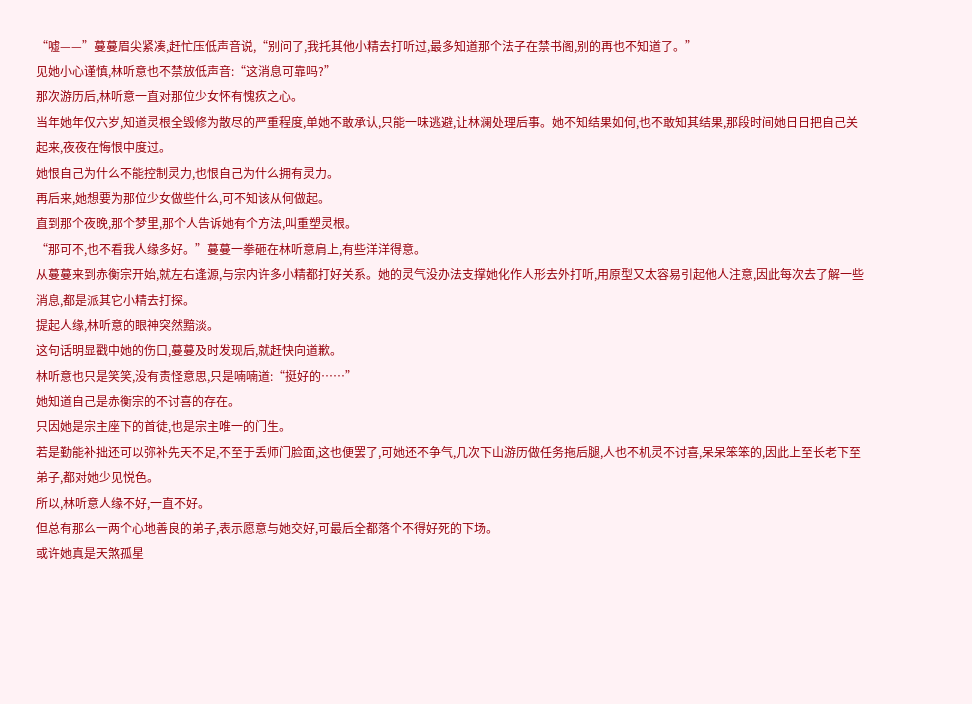“嘘——”蔓蔓眉尖紧凑,赶忙压低声音说,“别问了,我托其他小精去打听过,最多知道那个法子在禁书阁,别的再也不知道了。”
见她小心谨慎,林听意也不禁放低声音:“这消息可靠吗?”
那次游历后,林听意一直对那位少女怀有愧疚之心。
当年她年仅六岁,知道灵根全毁修为散尽的严重程度,单她不敢承认,只能一味逃避,让林澜处理后事。她不知结果如何,也不敢知其结果,那段时间她日日把自己关起来,夜夜在悔恨中度过。
她恨自己为什么不能控制灵力,也恨自己为什么拥有灵力。
再后来,她想要为那位少女做些什么,可不知该从何做起。
直到那个夜晚,那个梦里,那个人告诉她有个方法,叫重塑灵根。
“那可不,也不看我人缘多好。”蔓蔓一拳砸在林听意肩上,有些洋洋得意。
从蔓蔓来到赤衡宗开始,就左右逢源,与宗内许多小精都打好关系。她的灵气没办法支撑她化作人形去外打听,用原型又太容易引起他人注意,因此每次去了解一些消息,都是派其它小精去打探。
提起人缘,林听意的眼神突然黯淡。
这句话明显戳中她的伤口,蔓蔓及时发现后,就赶快向道歉。
林听意也只是笑笑,没有责怪意思,只是喃喃道:“挺好的……”
她知道自己是赤衡宗的不讨喜的存在。
只因她是宗主座下的首徒,也是宗主唯一的门生。
若是勤能补拙还可以弥补先天不足,不至于丢师门脸面,这也便罢了,可她还不争气,几次下山游历做任务拖后腿,人也不机灵不讨喜,呆呆笨笨的,因此上至长老下至弟子,都对她少见悦色。
所以,林听意人缘不好,一直不好。
但总有那么一两个心地善良的弟子,表示愿意与她交好,可最后全都落个不得好死的下场。
或许她真是天煞孤星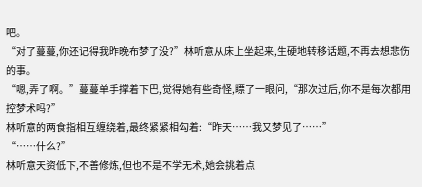吧。
“对了蔓蔓,你还记得我昨晚布梦了没?”林听意从床上坐起来,生硬地转移话题,不再去想悲伤的事。
“嗯,弄了啊。”蔓蔓单手撑着下巴,觉得她有些奇怪,瞟了一眼问,“那次过后,你不是每次都用控梦术吗?”
林听意的两食指相互缠绕着,最终紧紧相勾着:“昨天……我又梦见了……”
“……什么?”
林听意天资低下,不善修炼,但也不是不学无术,她会挑着点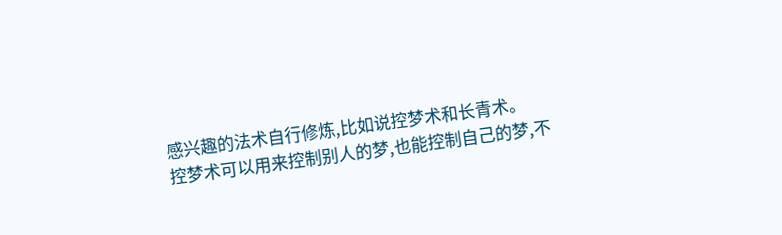感兴趣的法术自行修炼,比如说控梦术和长青术。
控梦术可以用来控制别人的梦,也能控制自己的梦,不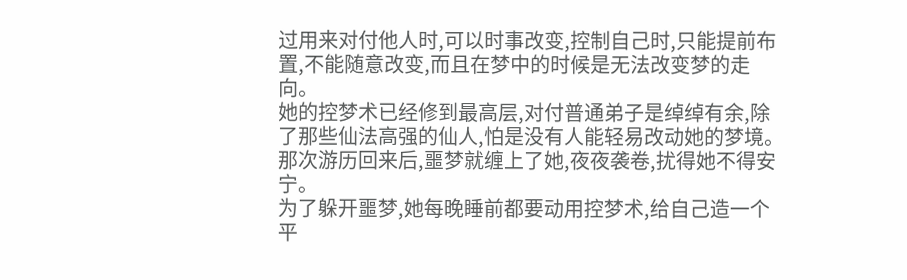过用来对付他人时,可以时事改变,控制自己时,只能提前布置,不能随意改变,而且在梦中的时候是无法改变梦的走向。
她的控梦术已经修到最高层,对付普通弟子是绰绰有余,除了那些仙法高强的仙人,怕是没有人能轻易改动她的梦境。
那次游历回来后,噩梦就缠上了她,夜夜袭卷,扰得她不得安宁。
为了躲开噩梦,她每晚睡前都要动用控梦术,给自己造一个平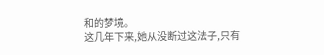和的梦境。
这几年下来,她从没断过这法子,只有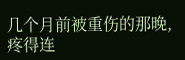几个月前被重伤的那晚,疼得连